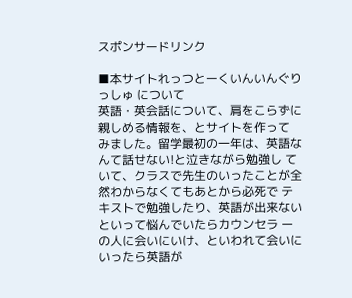スポンサードリンク

■本サイトれっつとーくいんいんぐりっしゅ について
英語・英会話について、肩をこらずに親しめる情報を、とサイトを作って みました。留学最初の一年は、英語なんて話せない!と泣きながら勉強し ていて、クラスで先生のいったことが全然わからなくてもあとから必死で テキストで勉強したり、英語が出来ないといって悩んでいたらカウンセラ ーの人に会いにいけ、といわれて会いにいったら英語が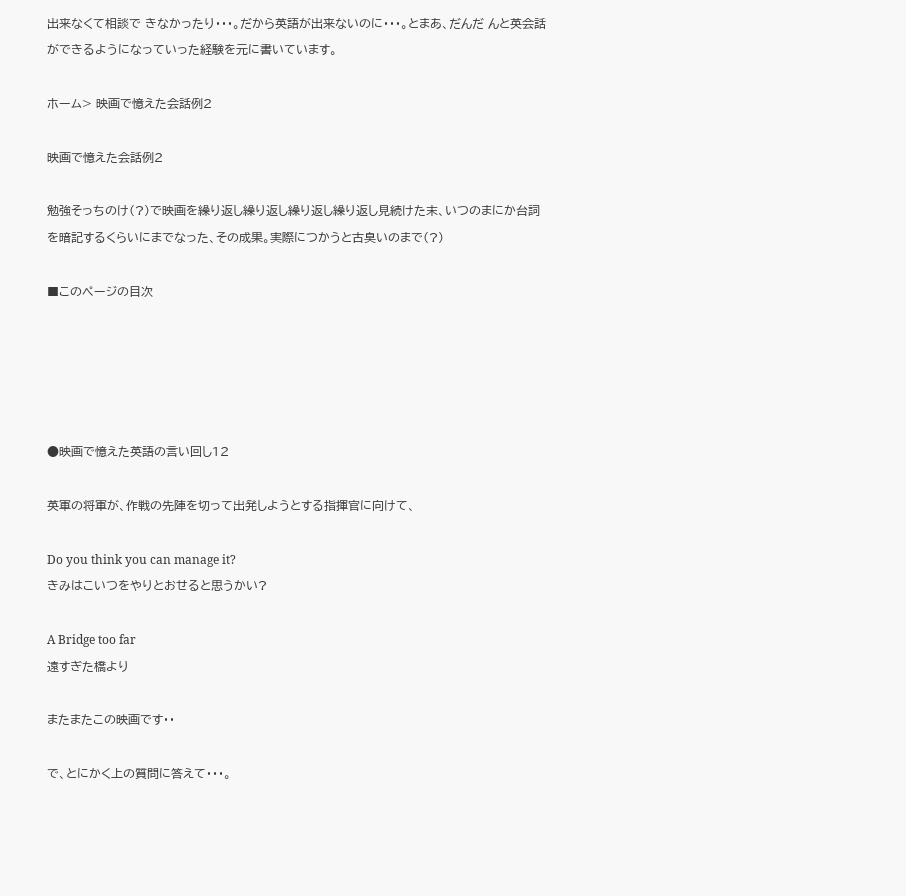出来なくて相談で きなかったり・・・。だから英語が出来ないのに・・・。とまあ、だんだ んと英会話ができるようになっていった経験を元に書いています。

ホーム> 映画で憶えた会話例2

映画で憶えた会話例2

勉強そっちのけ(?)で映画を繰り返し繰り返し繰り返し繰り返し見続けた末、いつのまにか台詞を暗記するくらいにまでなった、その成果。実際につかうと古臭いのまで(?)

■このページの目次





●映画で憶えた英語の言い回し12

英軍の将軍が、作戦の先陣を切って出発しようとする指揮官に向けて、

Do you think you can manage it?
きみはこいつをやりとおせると思うかい?

A Bridge too far
遠すぎた橋より

またまたこの映画です・・

で、とにかく上の質問に答えて・・・。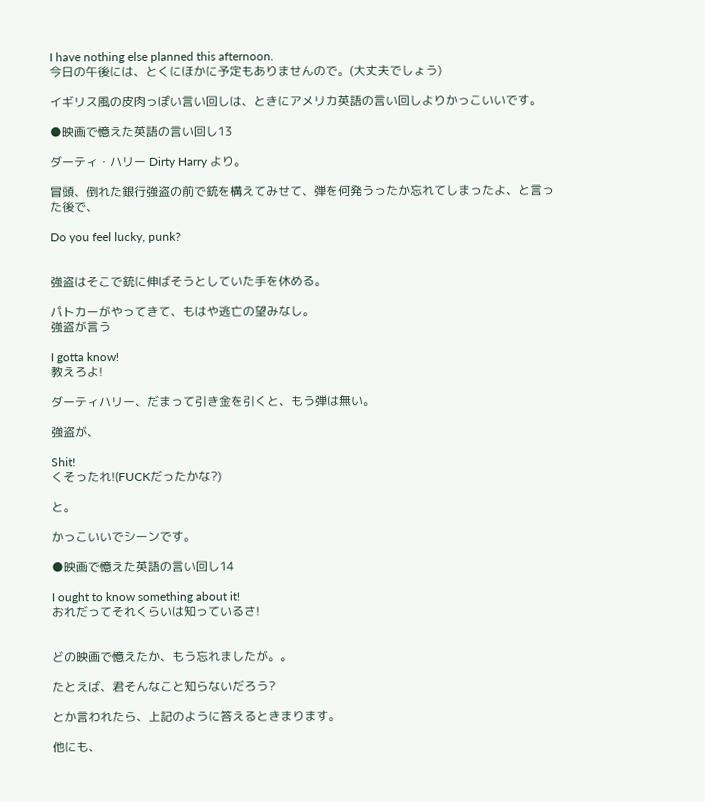I have nothing else planned this afternoon.
今日の午後には、とくにほかに予定もありませんので。(大丈夫でしょう)

イギリス風の皮肉っぽい言い回しは、ときにアメリカ英語の言い回しよりかっこいいです。

●映画で憶えた英語の言い回し13

ダーティ・ハリー Dirty Harry より。

冒頭、倒れた銀行強盗の前で銃を構えてみせて、弾を何発うったか忘れてしまったよ、と言った後で、

Do you feel lucky, punk?


強盗はそこで銃に伸ばそうとしていた手を休める。

パトカーがやってきて、もはや逃亡の望みなし。
強盗が言う

I gotta know!
教えろよ!

ダーティハリー、だまって引き金を引くと、もう弾は無い。

強盗が、

Shit!
くそったれ!(FUCKだったかな?)

と。

かっこいいでシーンです。

●映画で憶えた英語の言い回し14

I ought to know something about it!
おれだってそれくらいは知っているさ!


どの映画で憶えたか、もう忘れましたが。。

たとえば、君そんなこと知らないだろう?

とか言われたら、上記のように答えるときまります。

他にも、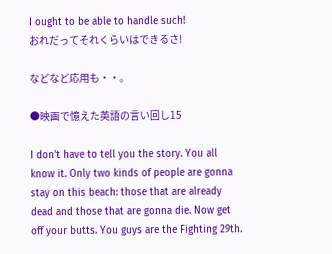I ought to be able to handle such!
おれだってそれくらいはできるさ!

などなど応用も・・。

●映画で憶えた英語の言い回し15

I don't have to tell you the story. You all know it. Only two kinds of people are gonna stay on this beach: those that are already dead and those that are gonna die. Now get off your butts. You guys are the Fighting 29th.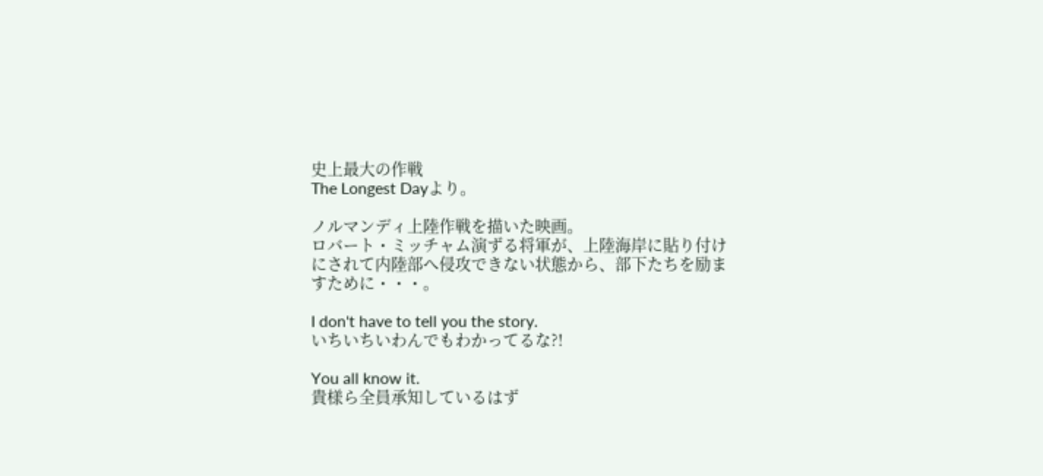史上最大の作戦
The Longest Dayより。

ノルマンディ上陸作戦を描いた映画。
ロバート・ミッチャム演ずる将軍が、上陸海岸に貼り付けにされて内陸部へ侵攻できない状態から、部下たちを励ますために・・・。

I don't have to tell you the story.
いちいちいわんでもわかってるな?!

You all know it.
貴様ら全員承知しているはず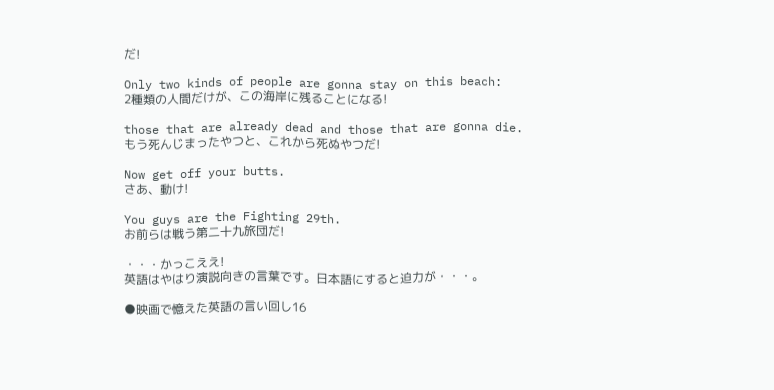だ!

Only two kinds of people are gonna stay on this beach:
2種類の人間だけが、この海岸に残ることになる!

those that are already dead and those that are gonna die.
もう死んじまったやつと、これから死ぬやつだ!

Now get off your butts.
さあ、動け!

You guys are the Fighting 29th.
お前らは戦う第二十九旅団だ!

・・・かっこええ!
英語はやはり演説向きの言葉です。日本語にすると迫力が・・・。

●映画で憶えた英語の言い回し16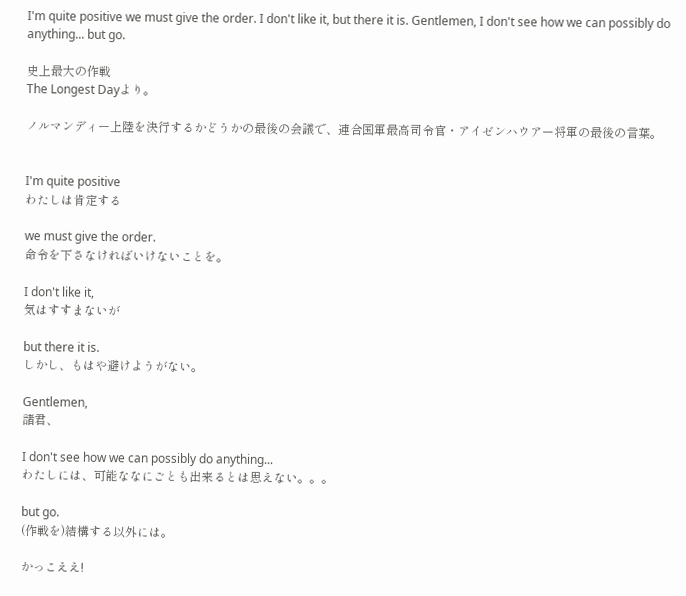I'm quite positive we must give the order. I don't like it, but there it is. Gentlemen, I don't see how we can possibly do anything... but go.

史上最大の作戦
The Longest Dayより。

ノルマンディー上陸を決行するかどうかの最後の会議で、連合国軍最高司令官・アイゼンハウアー将軍の最後の言葉。


I'm quite positive
わたしは肯定する

we must give the order.
命令を下さなければいけないことを。

I don't like it,
気はすすまないが

but there it is.
しかし、もはや避けようがない。

Gentlemen,
諸君、

I don't see how we can possibly do anything...
わたしには、可能ななにごとも出来るとは思えない。。。

but go.
(作戦を)結構する以外には。

かっこええ!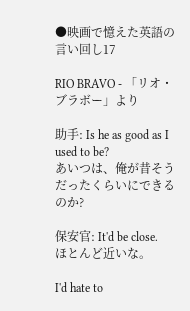●映画で憶えた英語の言い回し17

RIO BRAVO - 「リオ・ブラボー」より

助手: Is he as good as I used to be?
あいつは、俺が昔そうだったくらいにできるのか?

保安官: It'd be close.
ほとんど近いな。

I'd hate to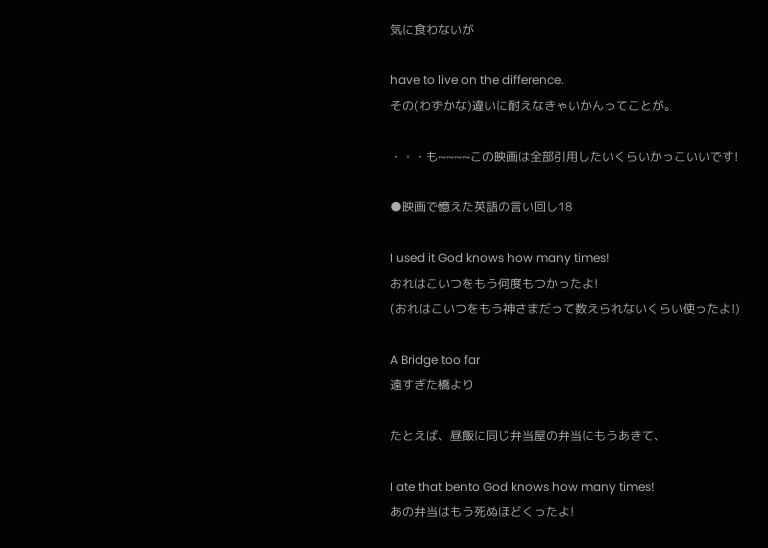気に食わないが

have to live on the difference.
その(わずかな)違いに耐えなきゃいかんってことが。

・・・も~~~~この映画は全部引用したいくらいかっこいいです!

●映画で憶えた英語の言い回し18

I used it God knows how many times!
おれはこいつをもう何度もつかったよ!
(おれはこいつをもう神さまだって数えられないくらい使ったよ!)

A Bridge too far
遠すぎた橋より

たとえば、昼飯に同じ弁当屋の弁当にもうあきて、

I ate that bento God knows how many times!
あの弁当はもう死ぬほどくったよ!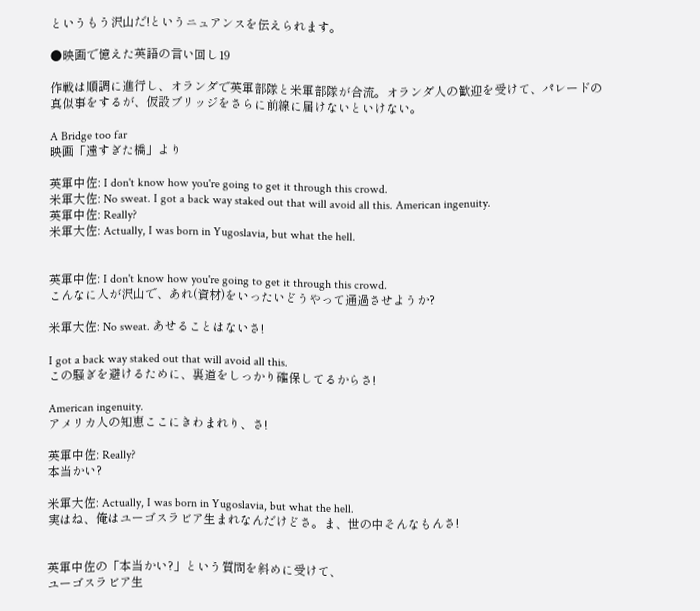というもう沢山だ!というニュアンスを伝えられます。

●映画で憶えた英語の言い回し19

作戦は順調に進行し、オランダで英軍部隊と米軍部隊が合流。オランダ人の歓迎を受けて、パレードの真似事をするが、仮設ブリッジをさらに前線に届けないといけない。

A Bridge too far
映画「遠すぎた橋」より

英軍中佐: I don't know how you're going to get it through this crowd.
米軍大佐: No sweat. I got a back way staked out that will avoid all this. American ingenuity.
英軍中佐: Really?
米軍大佐: Actually, I was born in Yugoslavia, but what the hell.


英軍中佐: I don't know how you're going to get it through this crowd.
こんなに人が沢山で、あれ(資材)をいったいどうやって通過させようか?

米軍大佐: No sweat. あせることはないさ!

I got a back way staked out that will avoid all this.
この騒ぎを避けるために、裏道をしっかり確保してるからさ!

American ingenuity.
アメリカ人の知恵ここにきわまれり、さ!

英軍中佐: Really?
本当かい?

米軍大佐: Actually, I was born in Yugoslavia, but what the hell.
実はね、俺はユーゴスラビア生まれなんだけどさ。ま、世の中そんなもんさ!


英軍中佐の「本当かい?」という質問を斜めに受けて、
ユーゴスラビア生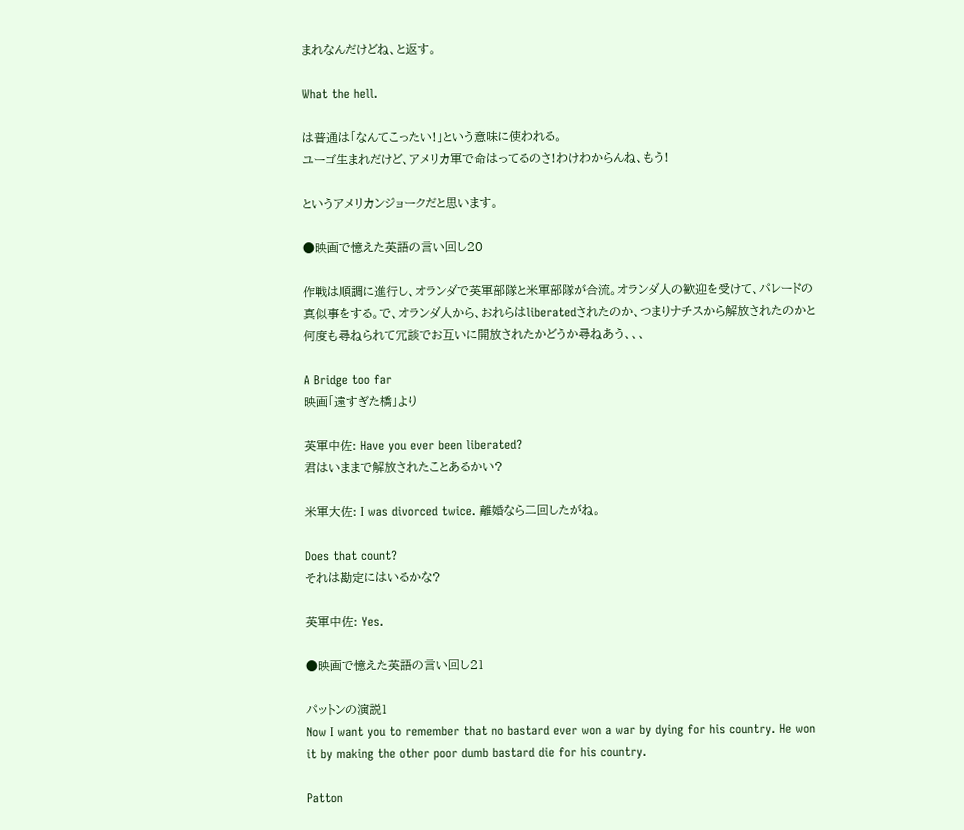まれなんだけどね、と返す。

What the hell.

は普通は「なんてこったい!」という意味に使われる。
ユーゴ生まれだけど、アメリカ軍で命はってるのさ!わけわからんね、もう!

というアメリカンジョークだと思います。

●映画で憶えた英語の言い回し20

作戦は順調に進行し、オランダで英軍部隊と米軍部隊が合流。オランダ人の歓迎を受けて、パレードの真似事をする。で、オランダ人から、おれらはliberatedされたのか、つまりナチスから解放されたのかと何度も尋ねられて冗談でお互いに開放されたかどうか尋ねあう、、、

A Bridge too far
映画「遠すぎた橋」より

英軍中佐: Have you ever been liberated?
君はいままで解放されたことあるかい?

米軍大佐: I was divorced twice. 離婚なら二回したがね。

Does that count?
それは勘定にはいるかな?

英軍中佐: Yes.

●映画で憶えた英語の言い回し21

パットンの演説1
Now I want you to remember that no bastard ever won a war by dying for his country. He won it by making the other poor dumb bastard die for his country.

Patton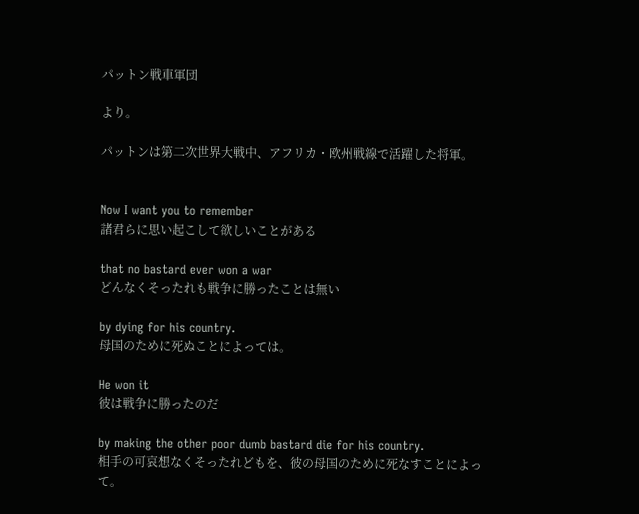パットン戦車軍団

より。

パットンは第二次世界大戦中、アフリカ・欧州戦線で活躍した将軍。


Now I want you to remember
諸君らに思い起こして欲しいことがある

that no bastard ever won a war
どんなくそったれも戦争に勝ったことは無い

by dying for his country.
母国のために死ぬことによっては。

He won it
彼は戦争に勝ったのだ

by making the other poor dumb bastard die for his country.
相手の可哀想なくそったれどもを、彼の母国のために死なすことによって。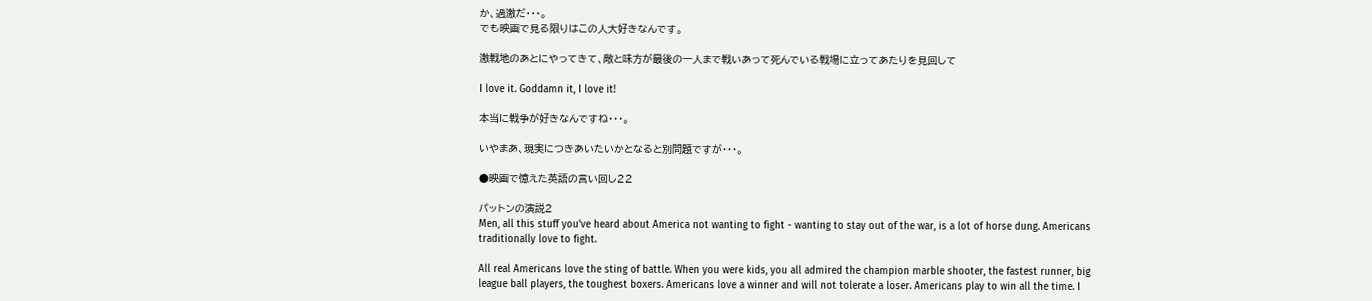か、過激だ・・・。
でも映画で見る限りはこの人大好きなんです。

激戦地のあとにやってきて、敵と味方が最後の一人まで戦いあって死んでいる戦場に立ってあたりを見回して

I love it. Goddamn it, I love it!

本当に戦争が好きなんですね・・・。

いやまあ、現実につきあいたいかとなると別問題ですが・・・。

●映画で憶えた英語の言い回し22

パットンの演説2
Men, all this stuff you've heard about America not wanting to fight - wanting to stay out of the war, is a lot of horse dung. Americans traditionally love to fight.

All real Americans love the sting of battle. When you were kids, you all admired the champion marble shooter, the fastest runner, big league ball players, the toughest boxers. Americans love a winner and will not tolerate a loser. Americans play to win all the time. I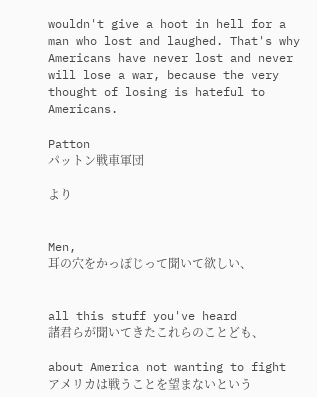wouldn't give a hoot in hell for a man who lost and laughed. That's why Americans have never lost and never will lose a war, because the very thought of losing is hateful to Americans.

Patton
パットン戦車軍団

より


Men,
耳の穴をかっぽじって聞いて欲しい、


all this stuff you've heard
諸君らが聞いてきたこれらのことども、

about America not wanting to fight
アメリカは戦うことを望まないという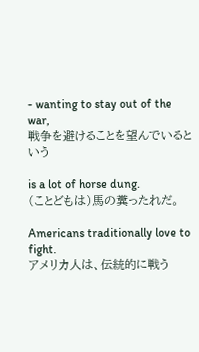- wanting to stay out of the war,
戦争を避けることを望んでいるという

is a lot of horse dung.
(ことどもは)馬の糞ったれだ。

Americans traditionally love to fight.
アメリカ人は、伝統的に戦う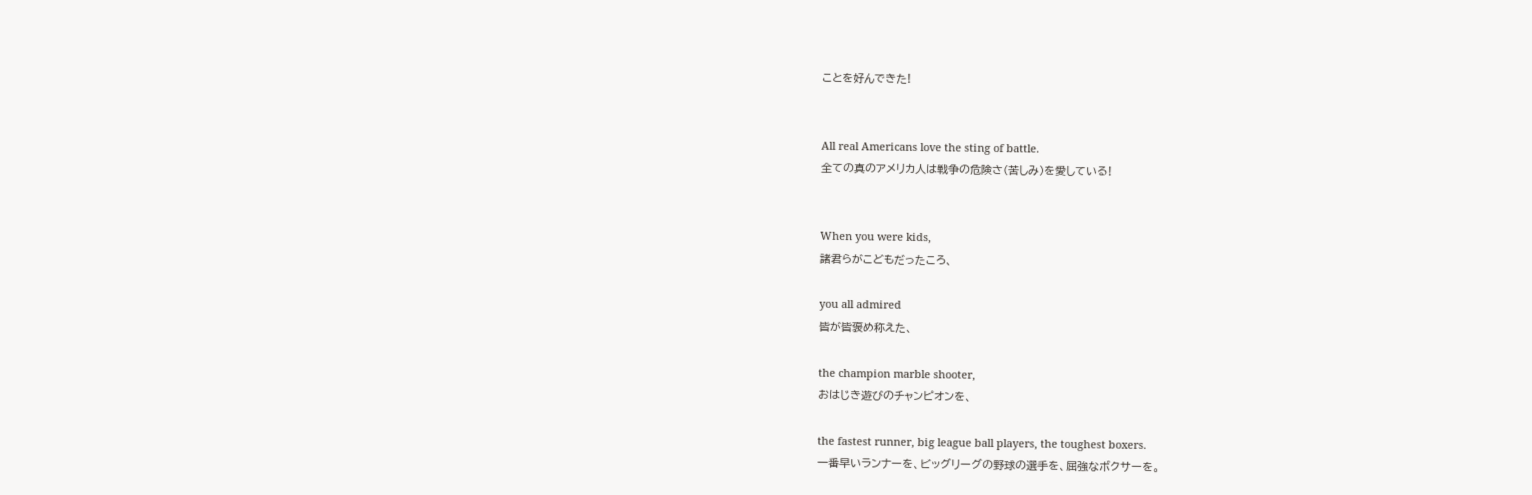ことを好んできた!


All real Americans love the sting of battle.
全ての真のアメリカ人は戦争の危険さ(苦しみ)を愛している!


When you were kids,
諸君らがこどもだったころ、

you all admired
皆が皆褒め称えた、

the champion marble shooter,
おはじき遊びのチャンピオンを、

the fastest runner, big league ball players, the toughest boxers.
一番早いランナーを、ビッグリーグの野球の選手を、屈強なボクサーを。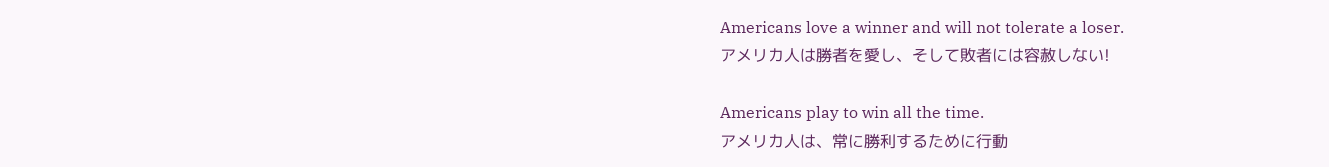Americans love a winner and will not tolerate a loser.
アメリカ人は勝者を愛し、そして敗者には容赦しない!

Americans play to win all the time.
アメリカ人は、常に勝利するために行動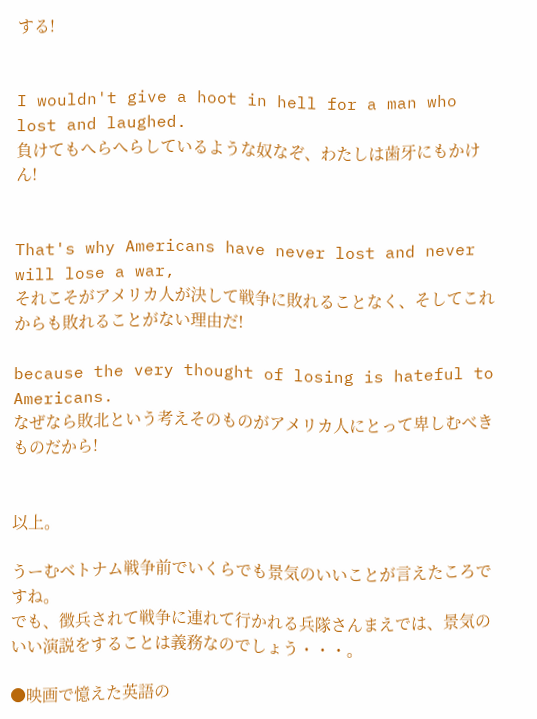する!


I wouldn't give a hoot in hell for a man who lost and laughed.
負けてもへらへらしているような奴なぞ、わたしは歯牙にもかけん!


That's why Americans have never lost and never will lose a war,
それこそがアメリカ人が決して戦争に敗れることなく、そしてこれからも敗れることがない理由だ!

because the very thought of losing is hateful to Americans.
なぜなら敗北という考えそのものがアメリカ人にとって卑しむべきものだから!


以上。

うーむベトナム戦争前でいくらでも景気のいいことが言えたころですね。
でも、徴兵されて戦争に連れて行かれる兵隊さんまえでは、景気のいい演説をすることは義務なのでしょう・・・。

●映画で憶えた英語の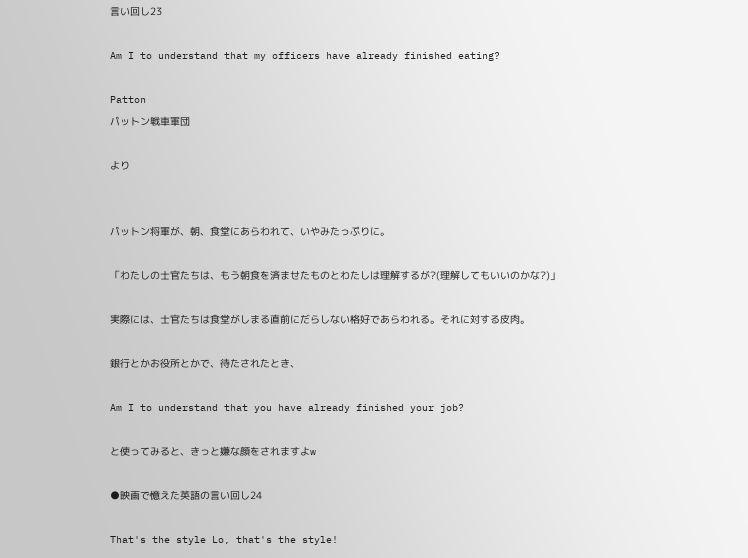言い回し23

Am I to understand that my officers have already finished eating?

Patton
パットン戦車軍団

より


パットン将軍が、朝、食堂にあらわれて、いやみたっぷりに。

「わたしの士官たちは、もう朝食を済ませたものとわたしは理解するが?(理解してもいいのかな?)」

実際には、士官たちは食堂がしまる直前にだらしない格好であらわれる。それに対する皮肉。

銀行とかお役所とかで、待たされたとき、

Am I to understand that you have already finished your job?

と使ってみると、きっと嫌な顔をされますよw

●映画で憶えた英語の言い回し24

That's the style Lo, that's the style!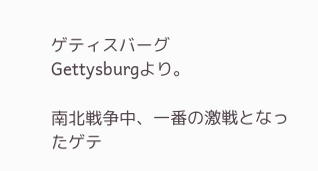ゲティスバーグ
Gettysburgより。

南北戦争中、一番の激戦となったゲテ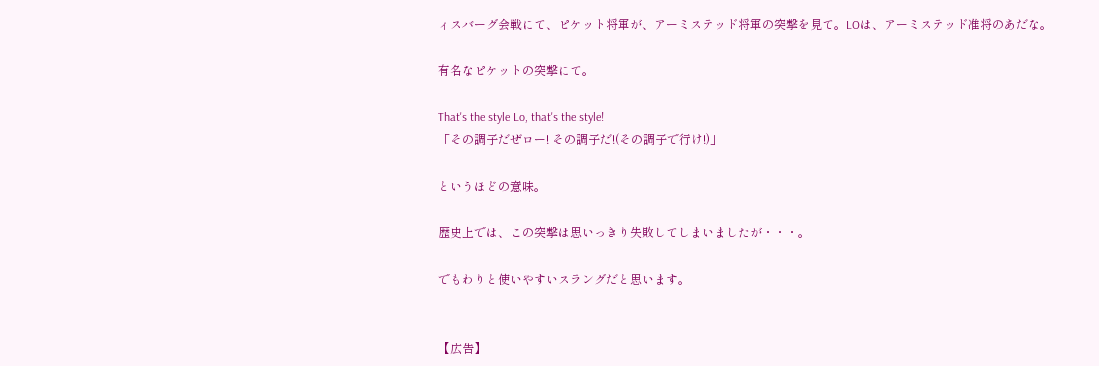ィスバーグ会戦にて、ピケット将軍が、アーミステッド将軍の突撃を見て。LOは、アーミステッド准将のあだな。

有名なピケットの突撃にて。

That's the style Lo, that's the style!
「その調子だぜロー! その調子だ!(その調子で行け!)」

というほどの意味。

歴史上では、この突撃は思いっきり失敗してしまいましたが・・・。

でもわりと使いやすいスラングだと思います。


【広告】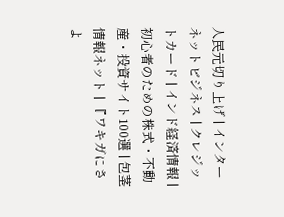人民元切り上げ | インターネットビジネス | クレジットカード | インド経済情報 | 初心者のための株式・不動産・投資サイト100選 | 包茎情報ネット | 『ワキガにさよ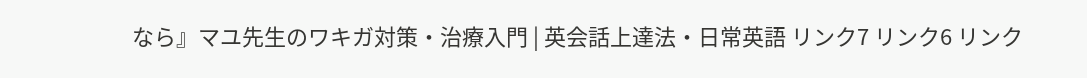なら』マユ先生のワキガ対策・治療入門 | 英会話上達法・日常英語 リンク7 リンク6 リンク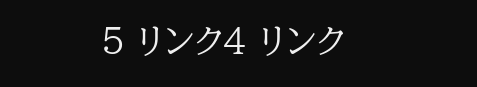5 リンク4 リンク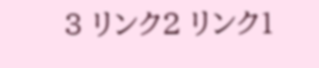3 リンク2 リンク1